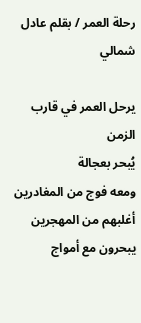رحلة العمر / بقلم عادل شمالي

يرحل العمر في قارب الزمن
يُبحر بعجالة
ومعه فوج من المغادرين
أغلبهم من المهجرين
يبحرون مع أمواج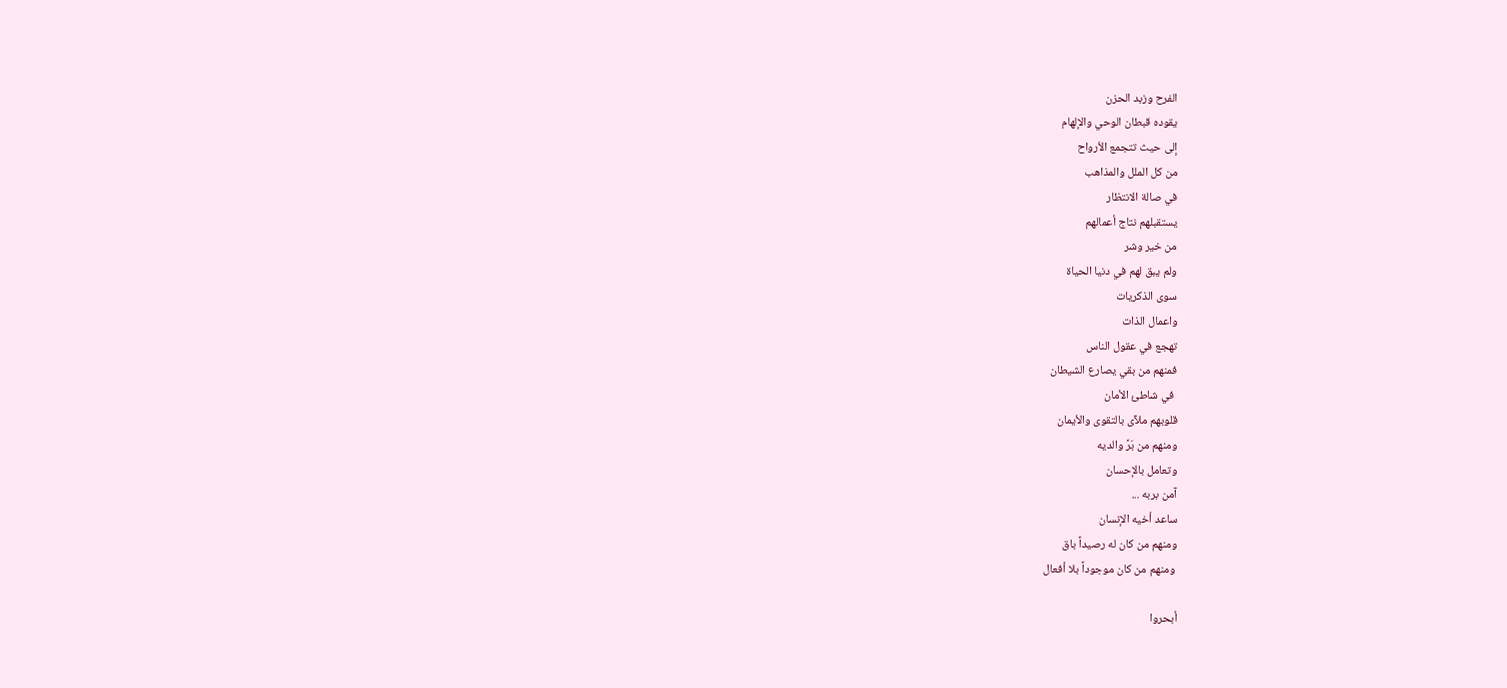الفرح وزبد الحزن
يقوده قبطان الوحي والإلهام
إلى حيث تتجمع الأرواح
من كل الملل والمذاهب
في صالة الانتظار
يستقبلهم نتاج أعمالهم
من خير وشر
ولم يبق لهم في دنيا الحياة
سوى الذكريات
واعمال الذات
تهجع في عقول الناس
فمنهم من بقي يصارع الشيطان
 في شاطئ الأمان
قلوبهم ملآى بالتقوى والأيمان
ومنهم من بَرَّ والديه
وتعامل بالإحسان
آمن بربه ...
ساعد أخيه الإنسان
ومنهم من كان له رصيداً باق
 ومنهم من كان موجوداً بلا أفعال

أبحروا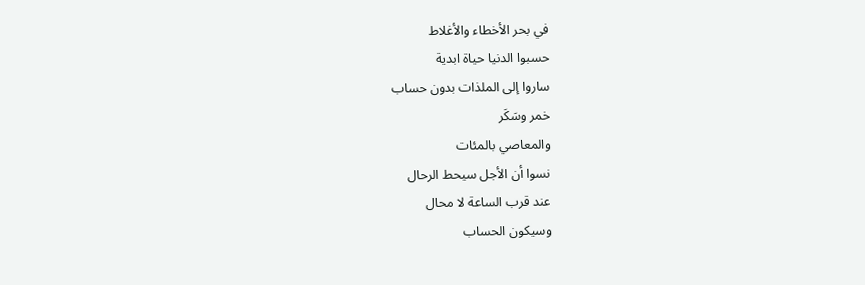في بحر الأخطاء والأغلاط
حسبوا الدنيا حياة ابدية
ساروا إلى الملذات بدون حساب
خمر وسَكَر
والمعاصي بالمئات
نسوا أن الأجل سيحط الرحال
عند قرب الساعة لا محال
وسيكون الحساب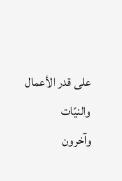على قدر الأعمال والنيًات
وآخرون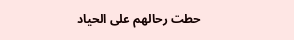حطت رحالهم على الحياد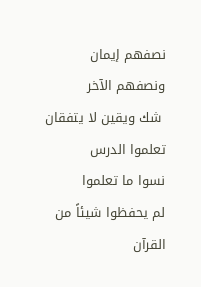نصفهم إيمان
ونصفهم الآخر
 شك ويقين لا يتفقان
تعلموا الدرس
نسوا ما تعلموا
لم يحفظوا شيئاً من القرآن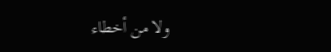ولا من أخطاء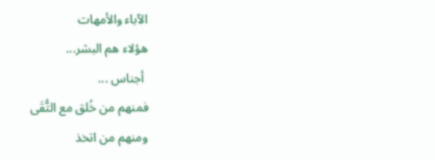الآباء والأمهات
هؤلاء هم البشر...
 أجناس ...
فمنهم من خُلق مع التُّقَى
ومنهم من اتخذ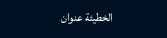الخطيئة عنوان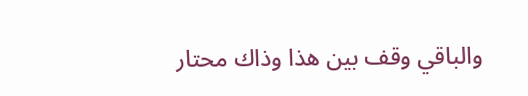والباقي وقف بين هذا وذاك محتار